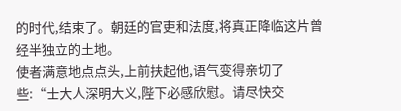的时代,结束了。朝廷的官吏和法度,将真正降临这片曾经半独立的土地。
使者满意地点点头,上前扶起他,语气变得亲切了些:“士大人深明大义,陛下必感欣慰。请尽快交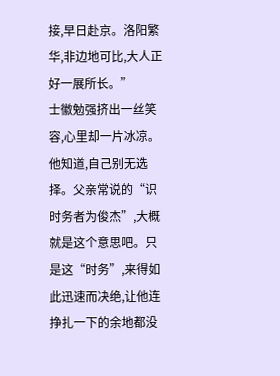接,早日赴京。洛阳繁华,非边地可比,大人正好一展所长。”
士徽勉强挤出一丝笑容,心里却一片冰凉。他知道,自己别无选择。父亲常说的“识时务者为俊杰”,大概就是这个意思吧。只是这“时务”,来得如此迅速而决绝,让他连挣扎一下的余地都没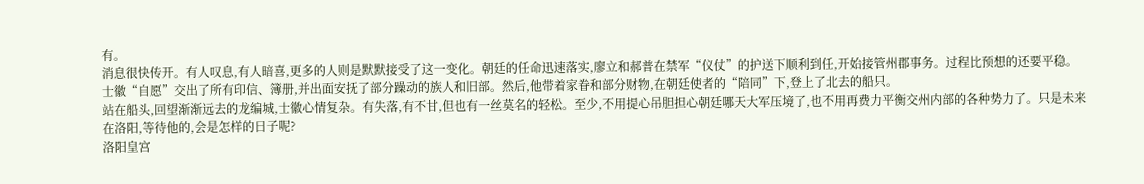有。
消息很快传开。有人叹息,有人暗喜,更多的人则是默默接受了这一变化。朝廷的任命迅速落实,廖立和郝普在禁军“仪仗”的护送下顺利到任,开始接管州郡事务。过程比预想的还要平稳。士徽“自愿”交出了所有印信、簿册,并出面安抚了部分躁动的族人和旧部。然后,他带着家眷和部分财物,在朝廷使者的“陪同”下,登上了北去的船只。
站在船头,回望渐渐远去的龙编城,士徽心情复杂。有失落,有不甘,但也有一丝莫名的轻松。至少,不用提心吊胆担心朝廷哪天大军压境了,也不用再费力平衡交州内部的各种势力了。只是未来在洛阳,等待他的,会是怎样的日子呢?
洛阳皇宫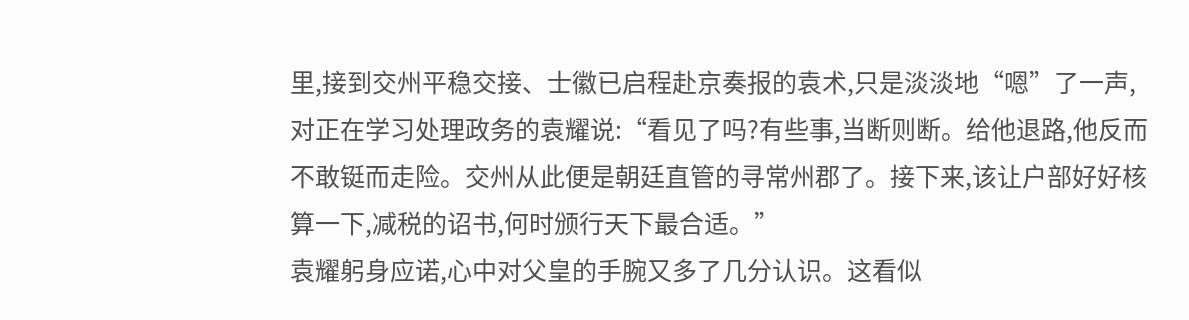里,接到交州平稳交接、士徽已启程赴京奏报的袁术,只是淡淡地“嗯”了一声,对正在学习处理政务的袁耀说:“看见了吗?有些事,当断则断。给他退路,他反而不敢铤而走险。交州从此便是朝廷直管的寻常州郡了。接下来,该让户部好好核算一下,减税的诏书,何时颁行天下最合适。”
袁耀躬身应诺,心中对父皇的手腕又多了几分认识。这看似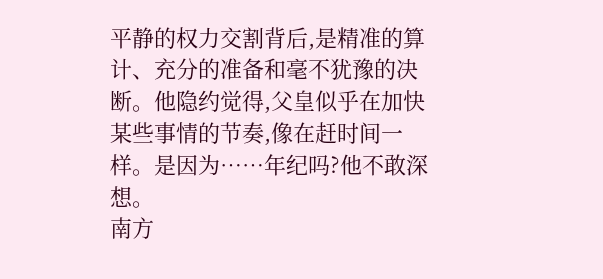平静的权力交割背后,是精准的算计、充分的准备和毫不犹豫的决断。他隐约觉得,父皇似乎在加快某些事情的节奏,像在赶时间一样。是因为……年纪吗?他不敢深想。
南方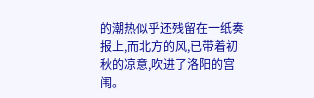的潮热似乎还残留在一纸奏报上,而北方的风,已带着初秋的凉意,吹进了洛阳的宫闱。